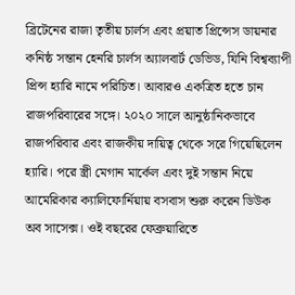ব্রিটেনের রাজা তৃতীয় চার্লস এবং প্রয়াত প্রিন্সেস ডায়নার কনিষ্ঠ সন্তান হেনরি চার্লস অ্যালবার্ট ডেভিড, যিনি বিশ্বব্যাপী প্রিন্স হ্যারি নামে পরিচিত। আবারও একত্রিত হতে চান রাজপরিবারের সঙ্গে। ২০২০ সালে আনুষ্ঠানিকভাবে রাজপরিবার এবং রাজকীয় দায়িত্ব থেকে সরে গিয়েছিলেন হ্যারি। পরে স্ত্রী মেগান মার্কেল এবং দুই সন্তান নিয়ে আমেরিকার ক্যালিফোর্নিয়ায় বসবাস শুরু করেন ডিউক অব সাসেক্স। ওই বছরের ফেব্রুয়ারিতে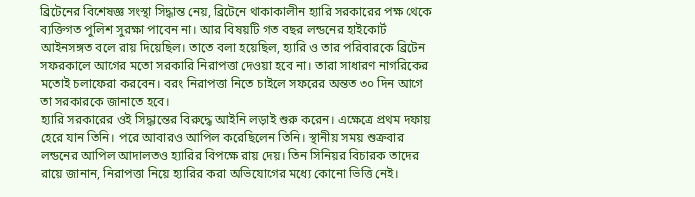ব্রিটেনের বিশেষজ্ঞ সংস্থা সিদ্ধান্ত নেয়, ব্রিটেনে থাকাকালীন হ্যারি সরকারের পক্ষ থেকে ব্যক্তিগত পুলিশ সুরক্ষা পাবেন না। আর বিষয়টি গত বছর লন্ডনের হাইকোর্ট আইনসঙ্গত বলে রায় দিয়েছিল। তাতে বলা হয়েছিল, হ্যারি ও তার পরিবারকে ব্রিটেন সফরকালে আগের মতো সরকারি নিরাপত্তা দেওয়া হবে না। তারা সাধারণ নাগরিকের মতোই চলাফেরা করবেন। বরং নিরাপত্তা নিতে চাইলে সফরের অন্তত ৩০ দিন আগে তা সরকারকে জানাতে হবে।
হ্যারি সরকারের ওই সিদ্ধান্তের বিরুদ্ধে আইনি লড়াই শুরু করেন। এক্ষেত্রে প্রথম দফায় হেরে যান তিনি। পরে আবারও আপিল করেছিলেন তিনি। স্থানীয় সময় শুক্রবার লন্ডনের আপিল আদালতও হ্যারির বিপক্ষে রায় দেয়। তিন সিনিয়র বিচারক তাদের রায়ে জানান, নিরাপত্তা নিয়ে হ্যারির করা অভিযোগের মধ্যে কোনো ভিত্তি নেই।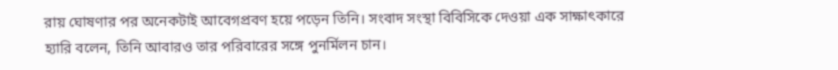রায় ঘোষণার পর অনেকটাই আবেগপ্রবণ হয়ে পড়েন তিনি। সংবাদ সংস্থা বিবিসিকে দেওয়া এক সাক্ষাৎকারে হ্যারি বলেন, তিনি আবারও তার পরিবারের সঙ্গে পুনর্মিলন চান।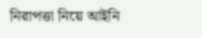নিরাপত্তা নিয়ে আইনি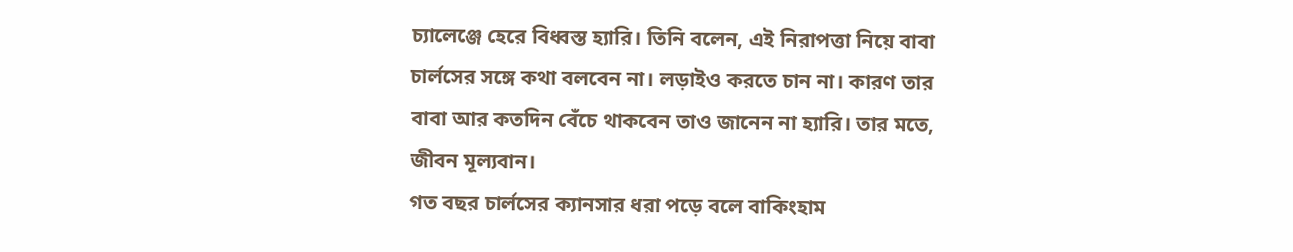চ্যালেঞ্জে হেরে বিধ্বস্ত হ্যারি। তিনি বলেন, এই নিরাপত্তা নিয়ে বাবা চার্লসের সঙ্গে কথা বলবেন না। লড়াইও করতে চান না। কারণ তার বাবা আর কতদিন বেঁচে থাকবেন তাও জানেন না হ্যারি। তার মতে, জীবন মূল্যবান।
গত বছর চার্লসের ক্যানসার ধরা পড়ে বলে বাকিংহাম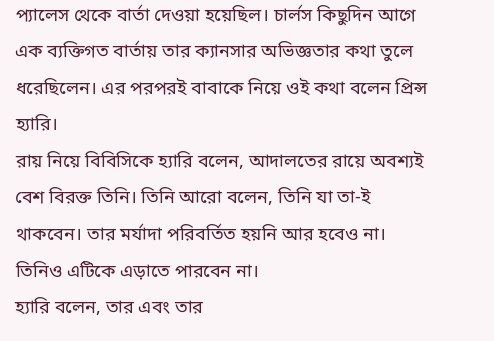প্যালেস থেকে বার্তা দেওয়া হয়েছিল। চার্লস কিছুদিন আগে এক ব্যক্তিগত বার্তায় তার ক্যানসার অভিজ্ঞতার কথা তুলে ধরেছিলেন। এর পরপরই বাবাকে নিয়ে ওই কথা বলেন প্রিন্স হ্যারি।
রায় নিয়ে বিবিসিকে হ্যারি বলেন, আদালতের রায়ে অবশ্যই বেশ বিরক্ত তিনি। তিনি আরো বলেন, তিনি যা তা-ই থাকবেন। তার মর্যাদা পরিবর্তিত হয়নি আর হবেও না। তিনিও এটিকে এড়াতে পারবেন না।
হ্যারি বলেন, তার এবং তার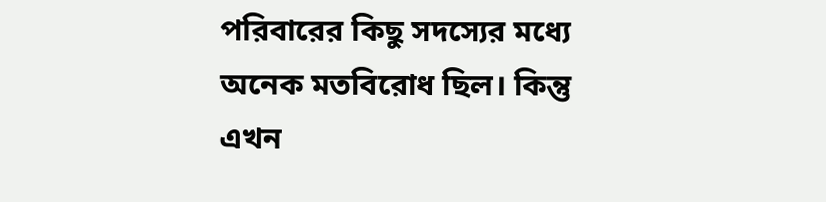পরিবারের কিছু সদস্যের মধ্যে অনেক মতবিরোধ ছিল। কিন্তু এখন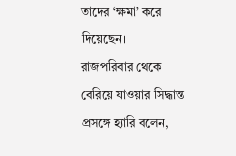তাদের ‘ক্ষমা’ করে দিয়েছেন।
রাজপরিবার থেকে বেরিয়ে যাওয়ার সিদ্ধান্ত প্রসঙ্গে হ্যারি বলেন,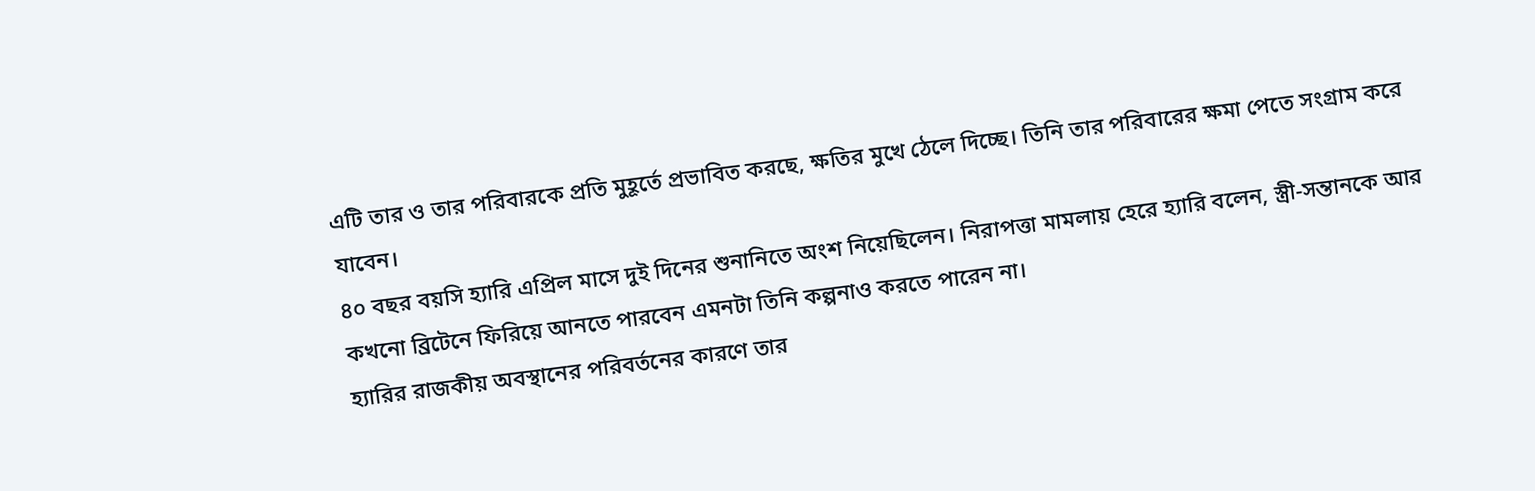এটি তার ও তার পরিবারকে প্রতি মুহূর্তে প্রভাবিত করছে, ক্ষতির মুখে ঠেলে দিচ্ছে। তিনি তার পরিবারের ক্ষমা পেতে সংগ্রাম করে যাবেন।
৪০ বছর বয়সি হ্যারি এপ্রিল মাসে দুই দিনের শুনানিতে অংশ নিয়েছিলেন। নিরাপত্তা মামলায় হেরে হ্যারি বলেন, স্ত্রী-সন্তানকে আর কখনো ব্রিটেনে ফিরিয়ে আনতে পারবেন এমনটা তিনি কল্পনাও করতে পারেন না।
হ্যারির রাজকীয় অবস্থানের পরিবর্তনের কারণে তার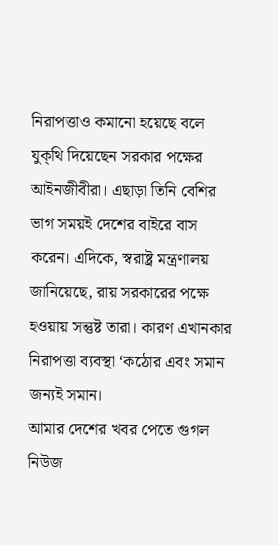নিরাপত্তাও কমানো হয়েছে বলে যুক্থি দিয়েছেন সরকার পক্ষের আইনজীবীরা। এছাড়া তিনি বেশির ভাগ সময়ই দেশের বাইরে বাস করেন। এদিকে, স্বরাষ্ট্র মন্ত্রণালয় জানিয়েছে, রায় সরকারের পক্ষে হওয়ায় সন্তুষ্ট তারা। কারণ এখানকার নিরাপত্তা ব্যবস্থা ‘কঠোর এবং সমান জন্যই সমান।
আমার দেশের খবর পেতে গুগল নিউজ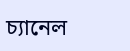চ্যানেল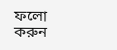ফলো করুন